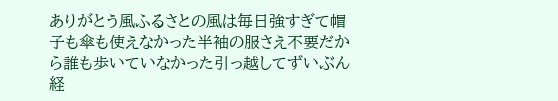ありがとう風ふるさとの風は毎日強すぎて帽子も傘も使えなかった半袖の服さえ不要だから誰も歩いていなかった引っ越してずいぶん経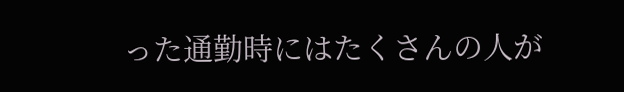った通勤時にはたくさんの人が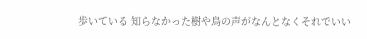歩いている 知らなかった樹や鳥の声がなんとなくそれでいい